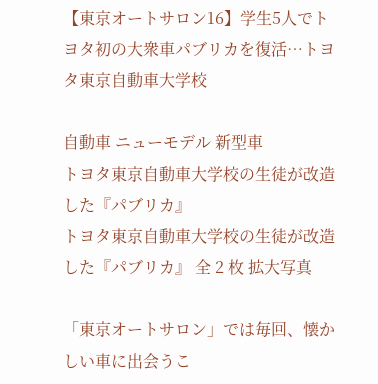【東京オートサロン16】学生5人でトヨタ初の大衆車パブリカを復活…トヨタ東京自動車大学校

自動車 ニューモデル 新型車
トヨタ東京自動車大学校の生徒が改造した『パブリカ』
トヨタ東京自動車大学校の生徒が改造した『パブリカ』 全 2 枚 拡大写真

「東京オートサロン」では毎回、懐かしい車に出会うこ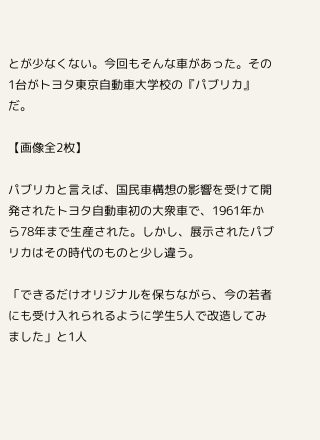とが少なくない。今回もそんな車があった。その1台がトヨタ東京自動車大学校の『パブリカ』だ。

【画像全2枚】

パブリカと言えば、国民車構想の影響を受けて開発されたトヨタ自動車初の大衆車で、1961年から78年まで生産された。しかし、展示されたパブリカはその時代のものと少し違う。

「できるだけオリジナルを保ちながら、今の若者にも受け入れられるように学生5人で改造してみました」と1人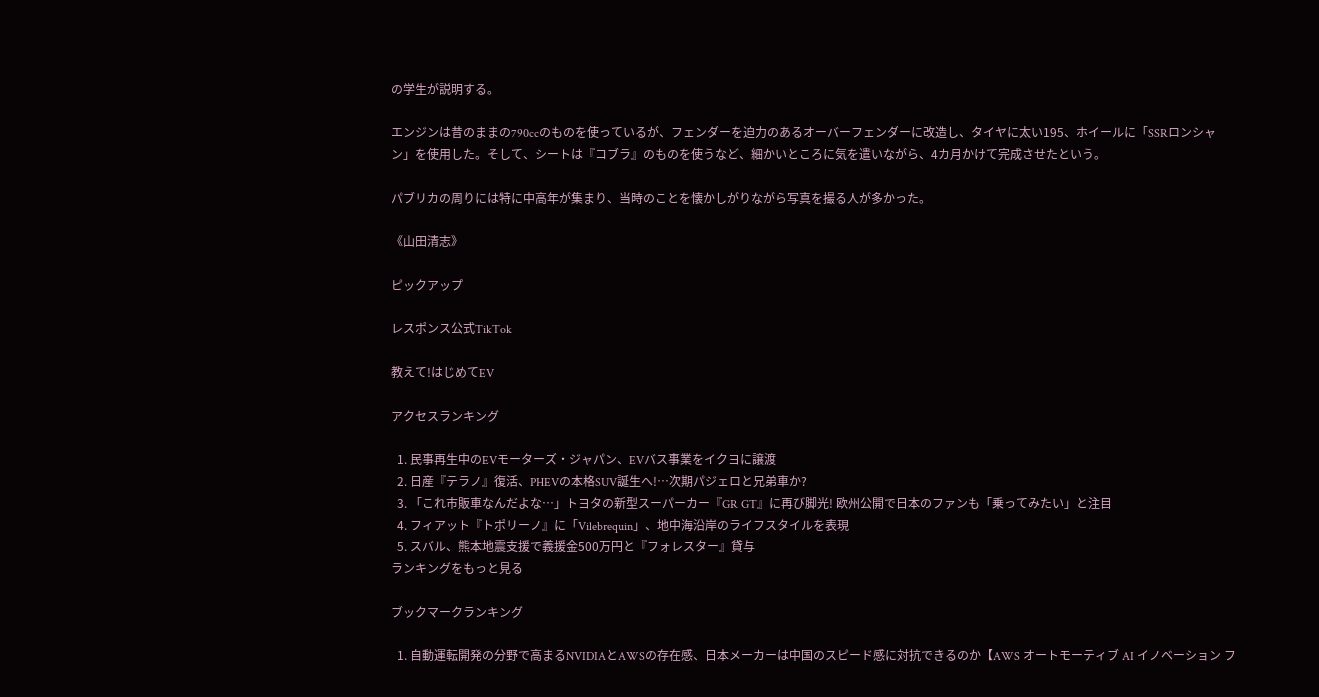の学生が説明する。

エンジンは昔のままの790ccのものを使っているが、フェンダーを迫力のあるオーバーフェンダーに改造し、タイヤに太い195、ホイールに「SSRロンシャン」を使用した。そして、シートは『コブラ』のものを使うなど、細かいところに気を遣いながら、4カ月かけて完成させたという。

パブリカの周りには特に中高年が集まり、当時のことを懐かしがりながら写真を撮る人が多かった。

《山田清志》

ピックアップ

レスポンス公式TikTok

教えて!はじめてEV

アクセスランキング

  1. 民事再生中のEVモーターズ・ジャパン、EVバス事業をイクヨに譲渡
  2. 日産『テラノ』復活、PHEVの本格SUV誕生へ!…次期パジェロと兄弟車か?
  3. 「これ市販車なんだよな…」トヨタの新型スーパーカー『GR GT』に再び脚光! 欧州公開で日本のファンも「乗ってみたい」と注目
  4. フィアット『トポリーノ』に「Vilebrequin」、地中海沿岸のライフスタイルを表現
  5. スバル、熊本地震支援で義援金500万円と『フォレスター』貸与
ランキングをもっと見る

ブックマークランキング

  1. 自動運転開発の分野で高まるNVIDIAとAWSの存在感、日本メーカーは中国のスピード感に対抗できるのか【AWS オートモーティブ AI イノベーション フ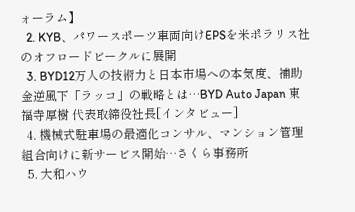ォーラム】
  2. KYB、パワースポーツ車両向けEPSを米ポラリス社のオフロードビークルに展開
  3. BYD12万人の技術力と日本市場への本気度、補助金逆風下「ラッコ」の戦略とは…BYD Auto Japan 東福寺厚樹 代表取締役社長[インタビュー]
  4. 機械式駐車場の最適化コンサル、マンション管理組合向けに新サービス開始…さくら事務所
  5. 大和ハウ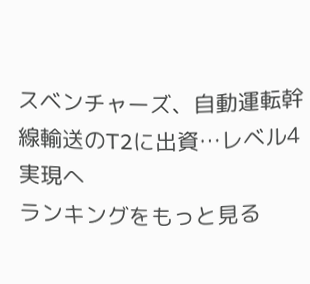スベンチャーズ、自動運転幹線輸送のT2に出資…レベル4実現へ
ランキングをもっと見る